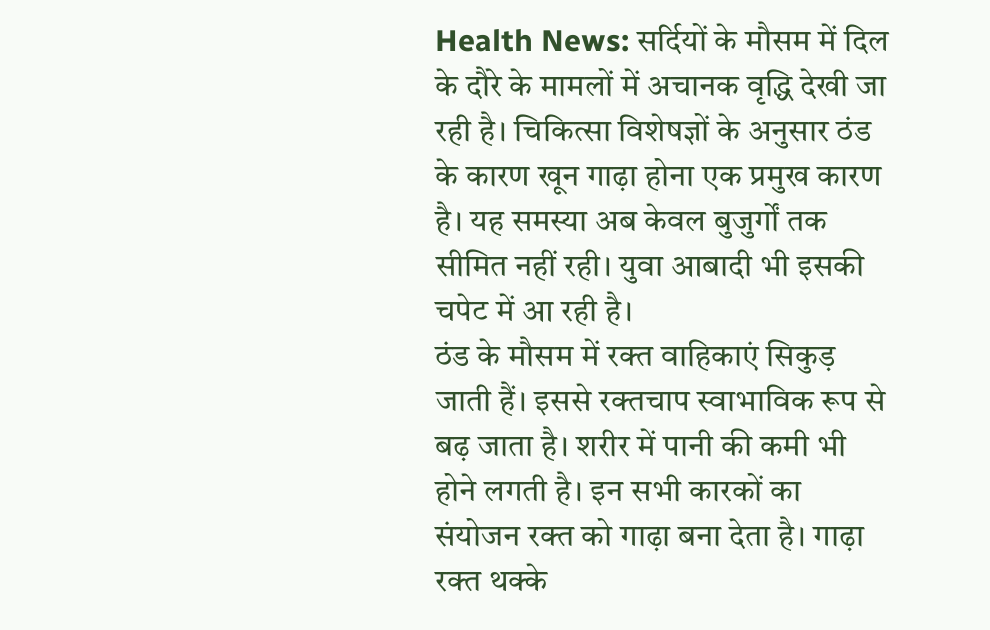Health News: सर्दियों के मौसम में दिल के दौरे के मामलों में अचानक वृद्धि देखी जा रही है। चिकित्सा विशेषज्ञों के अनुसार ठंड के कारण खून गाढ़ा होना एक प्रमुख कारण है। यह समस्या अब केवल बुजुर्गों तक सीमित नहीं रही। युवा आबादी भी इसकी चपेट में आ रही है।
ठंड के मौसम में रक्त वाहिकाएं सिकुड़ जाती हैं। इससे रक्तचाप स्वाभाविक रूप से बढ़ जाता है। शरीर में पानी की कमी भी होने लगती है। इन सभी कारकों का संयोजन रक्त को गाढ़ा बना देता है। गाढ़ा रक्त थक्के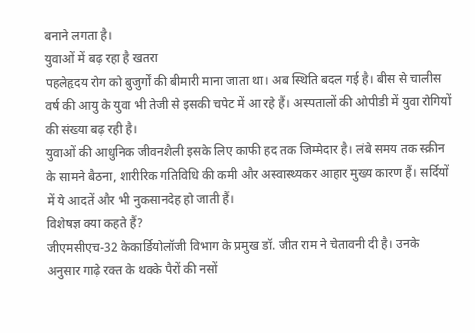बनाने लगता है।
युवाओं में बढ़ रहा है खतरा
पहलेहृदय रोग को बुजुर्गों की बीमारी माना जाता था। अब स्थिति बदल गई है। बीस से चालीस वर्ष की आयु के युवा भी तेजी से इसकी चपेट में आ रहे हैं। अस्पतालों की ओपीडी में युवा रोगियों की संख्या बढ़ रही है।
युवाओं की आधुनिक जीवनशैली इसके लिए काफी हद तक जिम्मेदार है। लंबे समय तक स्क्रीन के सामने बैठना, शारीरिक गतिविधि की कमी और अस्वास्थ्यकर आहार मुख्य कारण हैं। सर्दियों में ये आदतें और भी नुकसानदेह हो जाती हैं।
विशेषज्ञ क्या कहते हैं?
जीएमसीएच-32 केकार्डियोलॉजी विभाग के प्रमुख डॉ. जीत राम ने चेतावनी दी है। उनके अनुसार गाढ़े रक्त के थक्के पैरों की नसों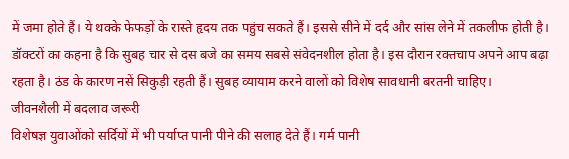में जमा होते हैं। ये थक्के फेफड़ों के रास्ते हृदय तक पहुंच सकते हैं। इससे सीने में दर्द और सांस लेने में तकलीफ होती है।
डॉक्टरों का कहना है कि सुबह चार से दस बजे का समय सबसे संवेदनशील होता है। इस दौरान रक्तचाप अपने आप बढ़ा रहता है। ठंड के कारण नसें सिकुड़ी रहती हैं। सुबह व्यायाम करने वालों को विशेष सावधानी बरतनी चाहिए।
जीवनशैली में बदलाव जरूरी
विशेषज्ञ युवाओंको सर्दियों में भी पर्याप्त पानी पीने की सलाह देते हैं। गर्म पानी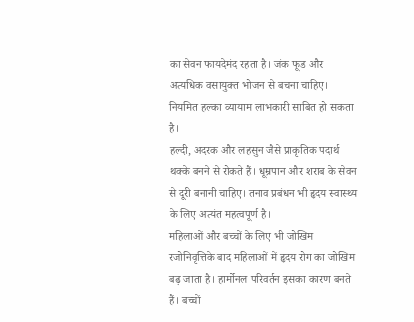का सेवन फायदेमंद रहता है। जंक फूड और अत्यधिक वसायुक्त भोजन से बचना चाहिए। नियमित हल्का व्यायाम लाभकारी साबित हो सकता है।
हल्दी, अदरक और लहसुन जैसे प्राकृतिक पदार्थ थक्के बनने से रोकते हैं। धूम्रपान और शराब के सेवन से दूरी बनानी चाहिए। तनाव प्रबंधन भी हृदय स्वास्थ्य के लिए अत्यंत महत्वपूर्ण है।
महिलाओं और बच्चों के लिए भी जोखिम
रजोनिवृत्तिके बाद महिलाओं में हृदय रोग का जोखिम बढ़ जाता है। हार्मोनल परिवर्तन इसका कारण बनते हैं। बच्चों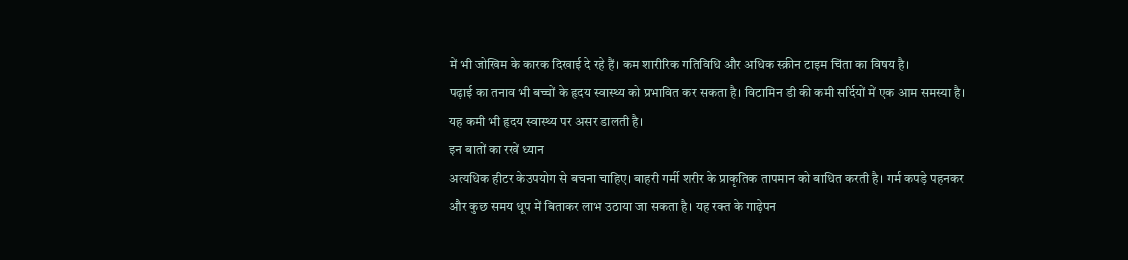में भी जोखिम के कारक दिखाई दे रहे हैं। कम शारीरिक गतिविधि और अधिक स्क्रीन टाइम चिंता का विषय है।
पढ़ाई का तनाव भी बच्चों के हृदय स्वास्थ्य को प्रभावित कर सकता है। विटामिन डी की कमी सर्दियों में एक आम समस्या है। यह कमी भी हृदय स्वास्थ्य पर असर डालती है।
इन बातों का रखें ध्यान
अत्यधिक हीटर केउपयोग से बचना चाहिए। बाहरी गर्मी शरीर के प्राकृतिक तापमान को बाधित करती है। गर्म कपड़े पहनकर और कुछ समय धूप में बिताकर लाभ उठाया जा सकता है। यह रक्त के गाढ़ेपन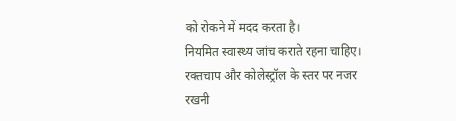को रोकने में मदद करता है।
नियमित स्वास्थ्य जांच कराते रहना चाहिए। रक्तचाप और कोलेस्ट्रॉल के स्तर पर नजर रखनी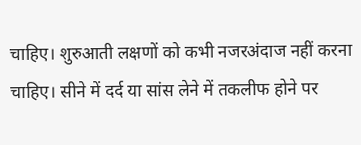चाहिए। शुरुआती लक्षणों को कभी नजरअंदाज नहीं करना चाहिए। सीने में दर्द या सांस लेने में तकलीफ होने पर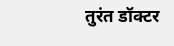तुरंत डॉक्टर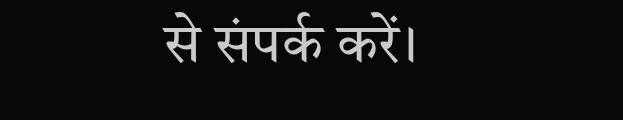से संपर्क करें।